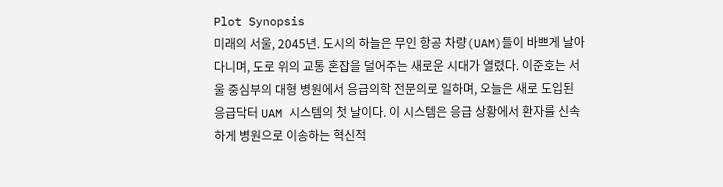Plot Synopsis
미래의 서울, 2045년. 도시의 하늘은 무인 항공 차량(UAM)들이 바쁘게 날아다니며, 도로 위의 교통 혼잡을 덜어주는 새로운 시대가 열렸다. 이준호는 서울 중심부의 대형 병원에서 응급의학 전문의로 일하며, 오늘은 새로 도입된 응급닥터 UAM 시스템의 첫 날이다. 이 시스템은 응급 상황에서 환자를 신속하게 병원으로 이송하는 혁신적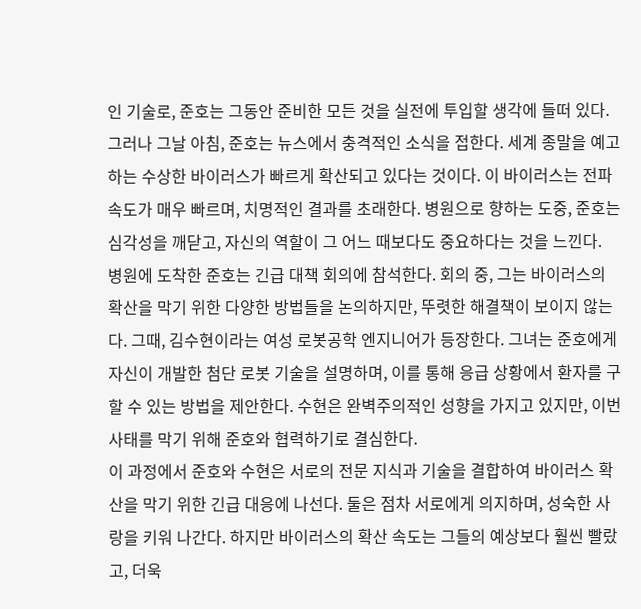인 기술로, 준호는 그동안 준비한 모든 것을 실전에 투입할 생각에 들떠 있다.
그러나 그날 아침, 준호는 뉴스에서 충격적인 소식을 접한다. 세계 종말을 예고하는 수상한 바이러스가 빠르게 확산되고 있다는 것이다. 이 바이러스는 전파 속도가 매우 빠르며, 치명적인 결과를 초래한다. 병원으로 향하는 도중, 준호는 심각성을 깨닫고, 자신의 역할이 그 어느 때보다도 중요하다는 것을 느낀다.
병원에 도착한 준호는 긴급 대책 회의에 참석한다. 회의 중, 그는 바이러스의 확산을 막기 위한 다양한 방법들을 논의하지만, 뚜렷한 해결책이 보이지 않는다. 그때, 김수현이라는 여성 로봇공학 엔지니어가 등장한다. 그녀는 준호에게 자신이 개발한 첨단 로봇 기술을 설명하며, 이를 통해 응급 상황에서 환자를 구할 수 있는 방법을 제안한다. 수현은 완벽주의적인 성향을 가지고 있지만, 이번 사태를 막기 위해 준호와 협력하기로 결심한다.
이 과정에서 준호와 수현은 서로의 전문 지식과 기술을 결합하여 바이러스 확산을 막기 위한 긴급 대응에 나선다. 둘은 점차 서로에게 의지하며, 성숙한 사랑을 키워 나간다. 하지만 바이러스의 확산 속도는 그들의 예상보다 훨씬 빨랐고, 더욱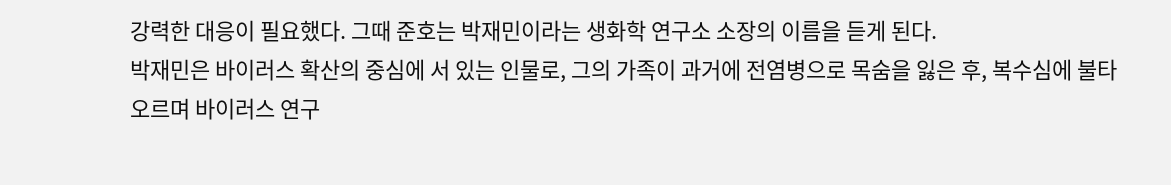강력한 대응이 필요했다. 그때 준호는 박재민이라는 생화학 연구소 소장의 이름을 듣게 된다.
박재민은 바이러스 확산의 중심에 서 있는 인물로, 그의 가족이 과거에 전염병으로 목숨을 잃은 후, 복수심에 불타오르며 바이러스 연구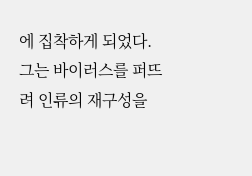에 집착하게 되었다. 그는 바이러스를 퍼뜨려 인류의 재구성을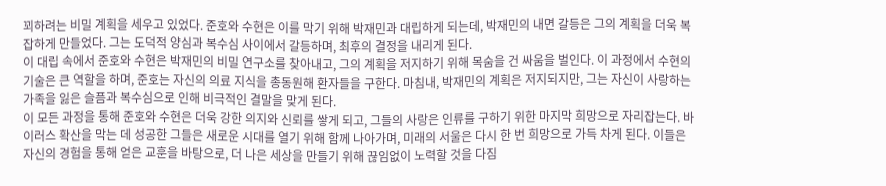꾀하려는 비밀 계획을 세우고 있었다. 준호와 수현은 이를 막기 위해 박재민과 대립하게 되는데, 박재민의 내면 갈등은 그의 계획을 더욱 복잡하게 만들었다. 그는 도덕적 양심과 복수심 사이에서 갈등하며, 최후의 결정을 내리게 된다.
이 대립 속에서 준호와 수현은 박재민의 비밀 연구소를 찾아내고, 그의 계획을 저지하기 위해 목숨을 건 싸움을 벌인다. 이 과정에서 수현의 기술은 큰 역할을 하며, 준호는 자신의 의료 지식을 총동원해 환자들을 구한다. 마침내, 박재민의 계획은 저지되지만, 그는 자신이 사랑하는 가족을 잃은 슬픔과 복수심으로 인해 비극적인 결말을 맞게 된다.
이 모든 과정을 통해 준호와 수현은 더욱 강한 의지와 신뢰를 쌓게 되고, 그들의 사랑은 인류를 구하기 위한 마지막 희망으로 자리잡는다. 바이러스 확산을 막는 데 성공한 그들은 새로운 시대를 열기 위해 함께 나아가며, 미래의 서울은 다시 한 번 희망으로 가득 차게 된다. 이들은 자신의 경험을 통해 얻은 교훈을 바탕으로, 더 나은 세상을 만들기 위해 끊임없이 노력할 것을 다짐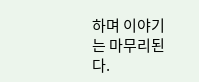하며 이야기는 마무리된다.